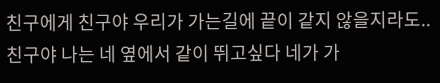친구에게 친구야 우리가 가는길에 끝이 같지 않을지라도.. 친구야 나는 네 옆에서 같이 뛰고싶다 네가 가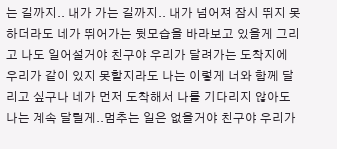는 길까지.. 내가 가는 길까지.. 내가 넘어져 잠시 뛰지 못하더라도 네가 뛰어가는 뒷모습을 바라보고 있을게 그리고 나도 일어설거야 친구야 우리가 달려가는 도착지에 우리가 같이 있지 못할지라도 나는 이렇게 너와 함께 달리고 싶구나 네가 먼저 도착해서 나를 기다리지 않아도 나는 계속 달릴게..멈추는 일은 없을거야 친구야 우리가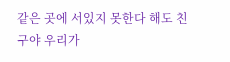같은 곳에 서있지 못한다 해도 친구야 우리가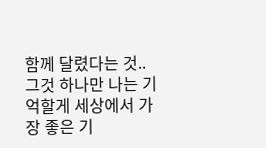함께 달렸다는 것.. 그것 하나만 나는 기억할게 세상에서 가장 좋은 기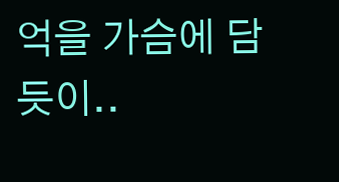억을 가슴에 담듯이..